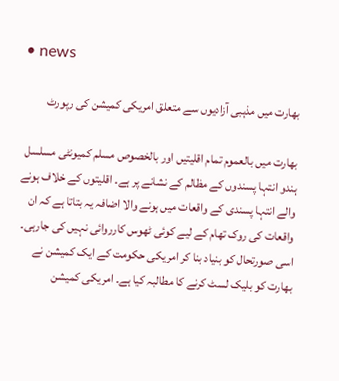• news

بھارت میں مذہبی آزادیوں سے متعلق امریکی کمیشن کی رپورٹ

بھارت میں بالعموم تمام اقلیتیں اور بالخصوص مسلم کمیونٹی مسلسل ہندو انتہا پسندوں کے مظالم کے نشانے پر ہے۔ اقلیتوں کے خلاف ہونے والے انتہا پسندی کے واقعات میں ہونے والا اضافہ یہ بتاتا ہے کہ ان واقعات کی روک تھام کے لیے کوئی ٹھوس کارروائی نہیں کی جارہی۔ اسی صورتحال کو بنیاد بنا کر امریکی حکومت کے ایک کمیشن نے بھارت کو بلیک لسٹ کرنے کا مطالبہ کیا ہے۔ امریکی کمیشن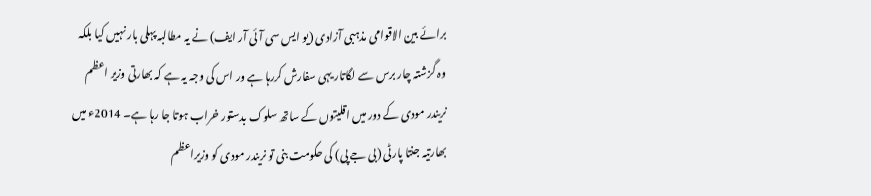برائے بین الاقوامی مذہبی آزادی (یو ایس سی آئی آر ایف) نے یہ مطالبہ پہلی بار نہیں کیا بلکہ وہ گزشتہ چار برس سے لگاتار یہی سفارش کررہا ہے ور اس کی وجہ یہ ہے کہ بھارتی وزیر اعظم نریندر مودی کے دور میں اقلیتوں کے ساتھ سلوک بدستور خراب ہوتا جا رہا ہے۔ 2014ء میں بھارتیہ جنتا پارٹی (بی جے پی) کی حکومت بنی تو نریندر مودی کو وزیراعظم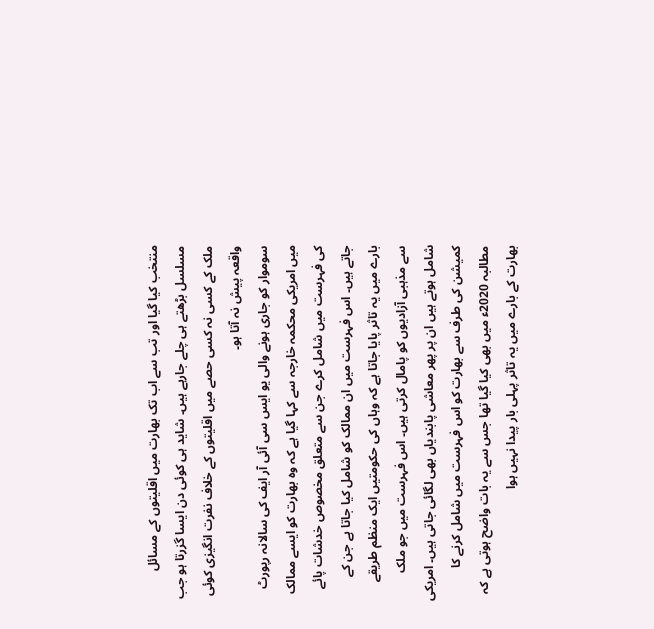منتخب کیا گیا اور تب سے اب تک بھارت میں اقلیتوں کے مسائل مسلسل بڑھتے ہی چلے جارہے ہیں۔ شاید ہی کوئی دن ایسا گزرتا ہو جب ملک کے کسی نہ کسی حصے میں اقلیتوں کے خلاف نفرت انگیزی کوئی واقعہ پیش نہ آتا ہو۔
سوموار کو جاری ہونے والی یو ایس سی آئی آر ایف کی سالانہ رپورٹ میں امریکی محکمہ خارجہ سے کہا گیا ہے کہ وہ بھارت کو ایسے ممالک کی فہرست میں شامل کرے جن سے متعلق مخصوص خدشات پائے جاتے ہیں۔ اس فہرست میں ان ممالک کو شامل کیا جاتا ہے جن کے بارے میں یہ تاثر پایا جاتا ہے کہ وہاں کی حکومتیں ایک منظم طریقے سے مذہبی آزادیوں کو پامال کرتی ہیں۔ اس فہرست میں جو ملک شامل ہوتے ہیں ان پر پھر معاشی پابندیاں بھی لگائی جاتی ہیں۔ امریکی کمیشن کی طرف سے بھارت کو اس فہرست میں شامل کرنے کا مطالبہ 2020ء میں بھی کیا گیا تھا جس سے یہ بات واضح ہوتی ہے کہ بھارت کے بارے میں یہ تاثر پہلی بار پیدا نہیں ہوا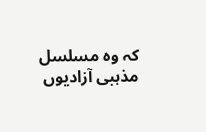کہ وہ مسلسل مذہبی آزادیوں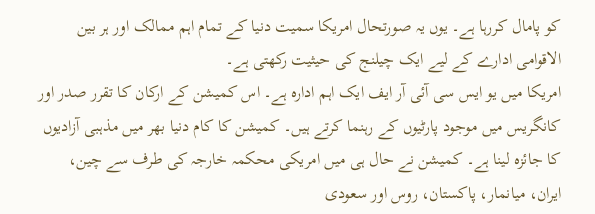کو پامال کررہا ہے۔ یوں یہ صورتحال امریکا سمیت دنیا کے تمام اہم ممالک اور ہر بین الاقوامی ادارے کے لیے ایک چیلنج کی حیثیت رکھتی ہے۔
امریکا میں یو ایس سی آئی آر ایف ایک اہم ادارہ ہے۔ اس کمیشن کے ارکان کا تقرر صدر اور کانگریس میں موجود پارٹیوں کے رہنما کرتے ہیں۔ کمیشن کا کام دنیا بھر میں مذہبی آزادیوں کا جائزہ لینا ہے۔ کمیشن نے حال ہی میں امریکی محکمہ خارجہ کی طرف سے چین، ایران، میانمار، پاکستان، روس اور سعودی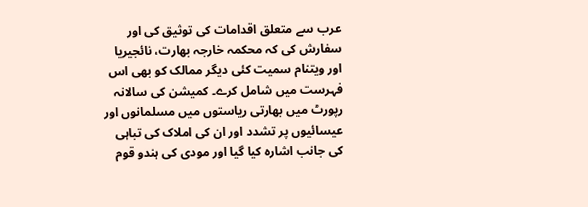عرب سے متعلق اقدامات کی توثیق کی اور سفارش کی کہ محکمہ خارجہ بھارت، نائجیریا اور ویتنام سمیت کئی دیگر ممالک کو بھی اس فہرست میں شامل کرے۔ کمیشن کی سالانہ رپورٹ میں بھارتی ریاستوں میں مسلمانوں اور عیسائیوں پر تشدد اور ان کی املاک کی تباہی کی جانب اشارہ کیا گیا اور مودی کی ہندو قوم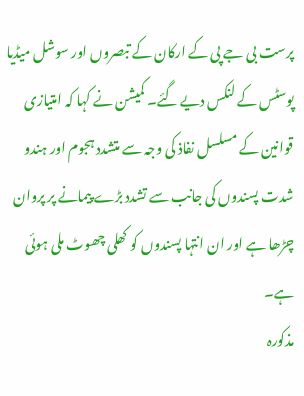پرست بی جے پی کے ارکان کے تبصروں اور سوشل میڈیا پوسٹس کے لنکس دیے گئے۔ کمیشن نے کہا کہ امتیازی قوانین کے مسلسل نفاذ کی وجہ سے متشدد ہجوم اور ہندو شدت پسندوں کی جانب سے تشدد بڑے پیمانے پر پروان چڑھا ہے اور ان انتہا پسندوں کو کھلی چھوٹ ملی ہوئی ہے۔
مذکورہ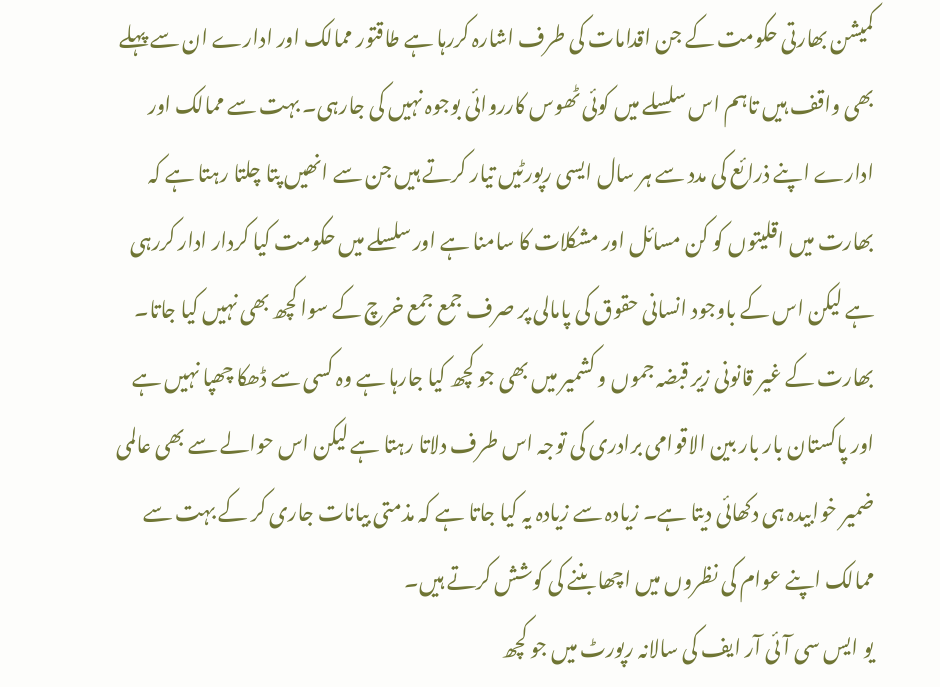کمیشن بھارتی حکومت کے جن اقدامات کی طرف اشارہ کررہا ہے طاقتور ممالک اور ادارے ان سے پہلے بھی واقف ہیں تاہم اس سلسلے میں کوئی ٹھوس کارروائی بوجوہ نہیں کی جارہی۔ بہت سے ممالک اور ادارے اپنے ذرائع کی مدد سے ہر سال ایسی رپورٹیں تیار کرتے ہیں جن سے انھیں پتا چلتا رہتا ہے کہ بھارت میں اقلیتوں کو کن مسائل اور مشکلات کا سامنا ہے اور سلسلے میں حکومت کیا کردار ادار کررہی ہے لیکن اس کے باوجود انسانی حقوق کی پامالی پر صرف جمع جمع خرچ کے سوا کچھ بھی نہیں کیا جاتا۔ بھارت کے غیر قانونی زیر قبضہ جموں و کشمیر میں بھی جو کچھ کیا جارہا ہے وہ کسی سے ڈھکا چھپا نہیں ہے اور پاکستان بار بار بین الاقوامی برادری کی توجہ اس طرف دلاتا رہتا ہے لیکن اس حوالے سے بھی عالمی ضمیر خوابیدہ ہی دکھائی دیتا ہے۔ زیادہ سے زیادہ یہ کیا جاتا ہے کہ مذمتی بیانات جاری کر کے بہت سے ممالک اپنے عوام کی نظروں میں اچھا بننے کی کوشش کرتے ہیں۔
یو ایس سی آئی آر ایف کی سالانہ رپورٹ میں جو کچھ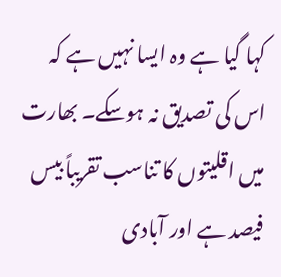کہا گیا ہے وہ ایسا نہیں ہے کہ اس کی تصدیق نہ ہوسکے۔ بھارت میں اقلیتوں کا تناسب تقریباً بیس فیصد ہے اور آبادی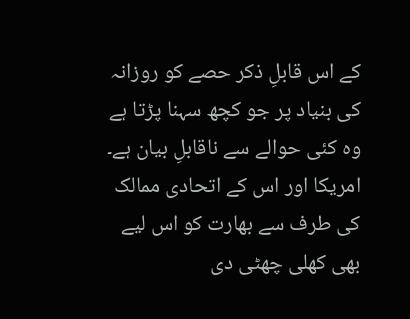کے اس قابلِ ذکر حصے کو روزانہ کی بنیاد پر جو کچھ سہنا پڑتا ہے وہ کئی حوالے سے ناقابلِ بیان ہے۔ امریکا اور اس کے اتحادی ممالک کی طرف سے بھارت کو اس لیے بھی کھلی چھٹی دی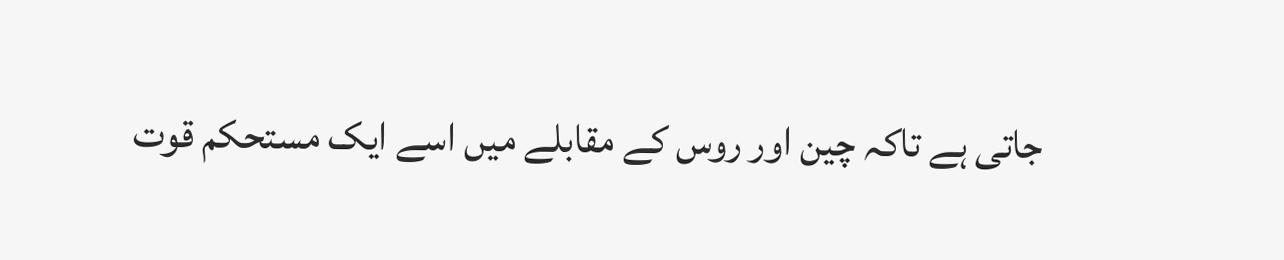جاتی ہے تاکہ چین اور روس کے مقابلے میں اسے ایک مستحکم قوت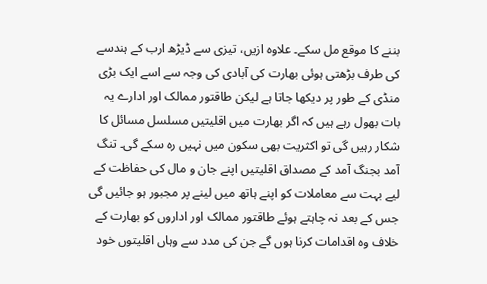بننے کا موقع مل سکے۔ علاوہ ازیں، تیزی سے ڈیڑھ ارب کے ہندسے کی طرف بڑھتی ہوئی بھارت کی آبادی کی وجہ سے اسے ایک بڑی منڈی کے طور پر دیکھا جاتا ہے لیکن طاقتور ممالک اور ادارے یہ بات بھول رہے ہیں کہ اگر بھارت میں اقلیتیں مسلسل مسائل کا شکار رہیں گی تو اکثریت بھی سکون میں نہیں رہ سکے گی۔ تنگ آمد بجنگ آمد کے مصداق اقلیتیں اپنے جان و مال کی حفاظت کے لیے بہت سے معاملات کو اپنے ہاتھ میں لینے پر مجبور ہو جائیں گی جس کے بعد نہ چاہتے ہوئے طاقتور ممالک اور اداروں کو بھارت کے خلاف وہ اقدامات کرنا ہوں گے جن کی مدد سے وہاں اقلیتوں خود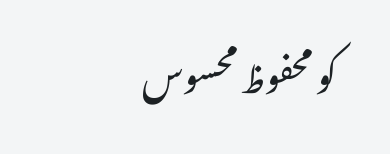کو محفوظ محسوس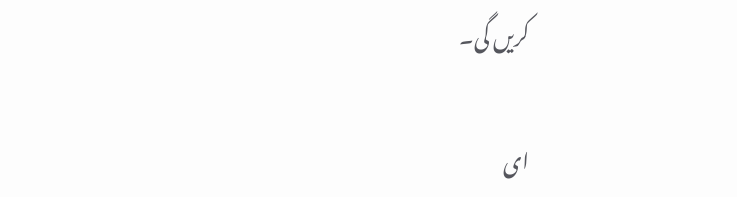کریں گی۔

ای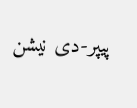پیپر-دی نیشن